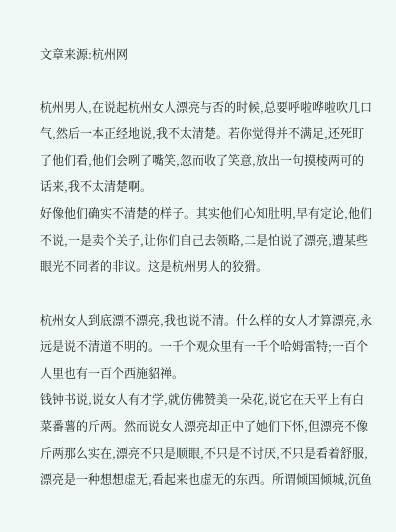文章来源:杭州网

杭州男人,在说起杭州女人漂亮与否的时候,总要呼啦哗啦吹几口气,然后一本正经地说,我不太清楚。若你觉得并不满足,还死盯了他们看,他们会咧了嘴笑,忽而收了笑意,放出一句摸棱两可的话来,我不太清楚啊。
好像他们确实不清楚的样子。其实他们心知肚明,早有定论,他们不说,一是卖个关子,让你们自己去领略,二是怕说了漂亮,遭某些眼光不同者的非议。这是杭州男人的狡猾。

杭州女人到底漂不漂亮,我也说不清。什么样的女人才算漂亮,永远是说不清道不明的。一千个观众里有一千个哈姆雷特;一百个人里也有一百个西施貂禅。
钱钟书说,说女人有才学,就仿佛赞美一朵花,说它在天平上有白菜番薯的斤两。然而说女人漂亮却正中了她们下怀,但漂亮不像斤两那么实在,漂亮不只是顺眼,不只是不讨厌,不只是看着舒服,漂亮是一种想想虚无,看起来也虚无的东西。所谓倾国倾城,沉鱼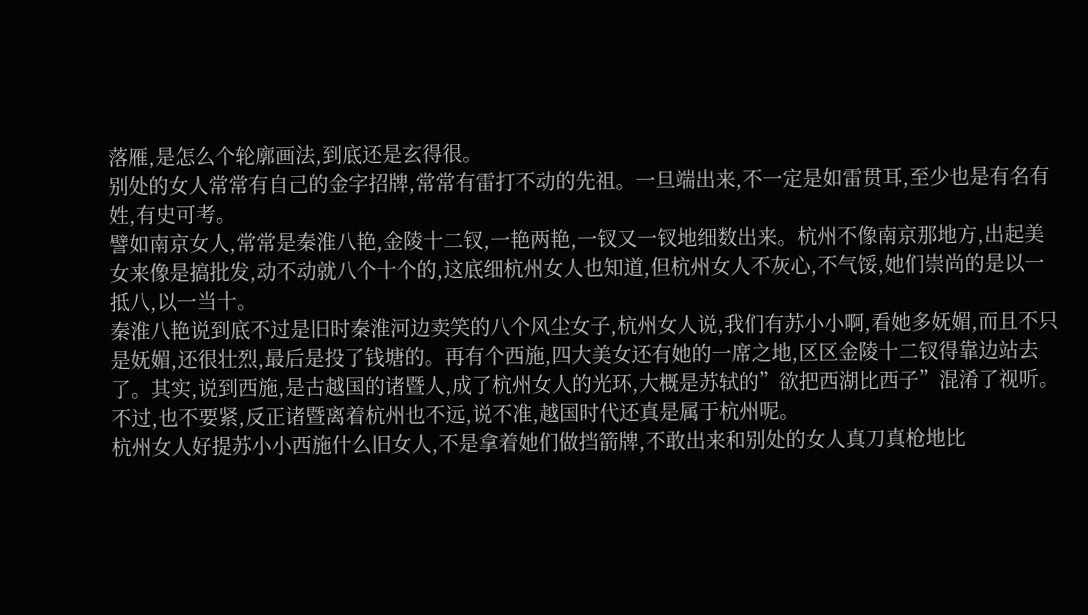落雁,是怎么个轮廓画法,到底还是玄得很。
别处的女人常常有自己的金字招牌,常常有雷打不动的先祖。一旦端出来,不一定是如雷贯耳,至少也是有名有姓,有史可考。
譬如南京女人,常常是秦淮八艳,金陵十二钗,一艳两艳,一钗又一钗地细数出来。杭州不像南京那地方,出起美女来像是搞批发,动不动就八个十个的,这底细杭州女人也知道,但杭州女人不灰心,不气馁,她们崇尚的是以一抵八,以一当十。
秦淮八艳说到底不过是旧时秦淮河边卖笑的八个风尘女子,杭州女人说,我们有苏小小啊,看她多妩媚,而且不只是妩媚,还很壮烈,最后是投了钱塘的。再有个西施,四大美女还有她的一席之地,区区金陵十二钗得靠边站去了。其实,说到西施,是古越国的诸暨人,成了杭州女人的光环,大概是苏轼的”欲把西湖比西子”混淆了视听。不过,也不要紧,反正诸暨离着杭州也不远,说不准,越国时代还真是属于杭州呢。
杭州女人好提苏小小西施什么旧女人,不是拿着她们做挡箭牌,不敢出来和别处的女人真刀真枪地比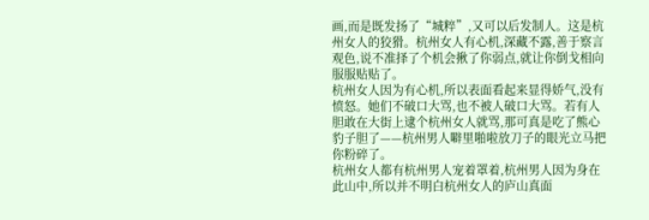画,而是既发扬了“城粹”,又可以后发制人。这是杭州女人的狡猾。杭州女人有心机,深藏不露,善于察言观色,说不准择了个机会揪了你弱点,就让你倒戈相向服服贴贴了。
杭州女人因为有心机,所以表面看起来显得娇气,没有愤怒。她们不破口大骂,也不被人破口大骂。若有人胆敢在大街上逮个杭州女人就骂,那可真是吃了熊心豹子胆了——杭州男人噼里啪啦放刀子的眼光立马把你粉碎了。
杭州女人都有杭州男人宠着罩着,杭州男人因为身在此山中,所以并不明白杭州女人的庐山真面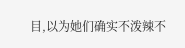目,以为她们确实不泼辣不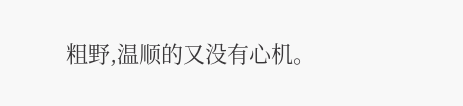粗野,温顺的又没有心机。